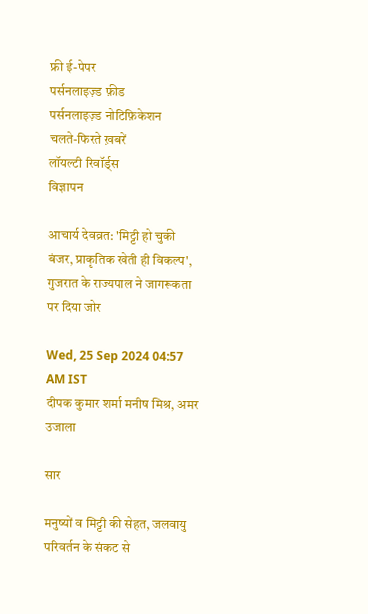फ्री ई-पेपर
पर्सनलाइज़्ड फ़ीड
पर्सनलाइज़्ड नोटिफ़िकेशन
चलते-फिरते ख़बरें
लॉयल्टी रिवॉर्ड्स
विज्ञापन

आचार्य देवव्रत: 'मिट्टी हो चुकी बंजर, प्राकृतिक खेती ही विकल्प', गुजरात के राज्यपाल ने जागरूकता पर दिया जोर

Wed, 25 Sep 2024 04:57 AM IST
दीपक कुमार शर्मा मनीष मिश्र, अमर उजाला

सार

मनुष्यों व मिट्टी की सेहत, जलवायु परिवर्तन के संकट से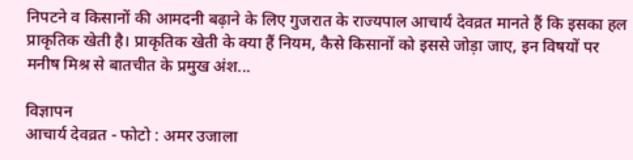निपटने व किसानों की आमदनी बढ़ाने के लिए गुजरात के राज्यपाल आचार्य देवव्रत मानते हैं कि इसका हल प्राकृतिक खेती है। प्राकृतिक खेती के क्या हैं नियम, कैसे किसानों को इससे जोड़ा जाए, इन विषयों पर मनीष मिश्र से बातचीत के प्रमुख अंश...

विज्ञापन
आचार्य देवव्रत - फोटो : अमर उजाला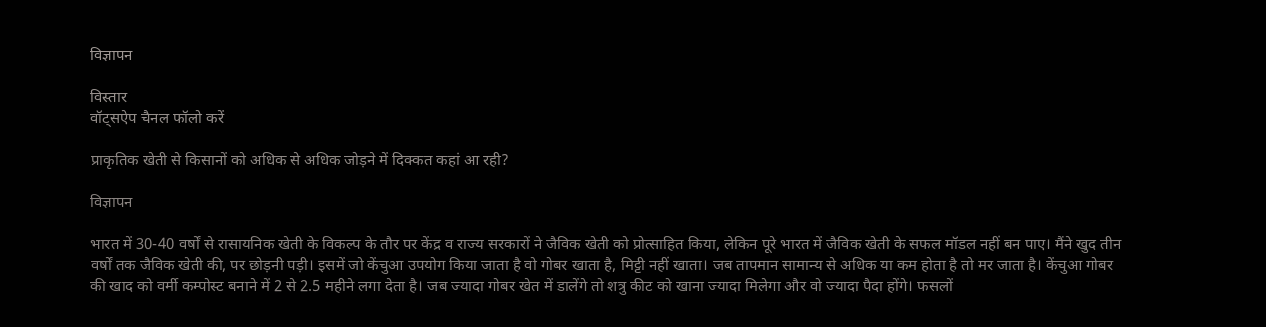विज्ञापन

विस्तार
वॉट्सऐप चैनल फॉलो करें

प्राकृतिक खेती से किसानों को अधिक से अधिक जोड़ने में दिक्कत कहां आ रही?

विज्ञापन

भारत में 30-40 वर्षों से रासायनिक खेती के विकल्प के तौर पर केंद्र व राज्य सरकारों ने जैविक खेती को प्रोत्साहित किया, लेकिन पूरे भारत में जैविक खेती के सफल मॉडल नहीं बन पाए। मैंने खुद तीन वर्षों तक जैविक खेती की, पर छोड़नी पड़ी। इसमें जो केंचुआ उपयोग किया जाता है वो गोबर खाता है, मिट्टी नहीं खाता। जब तापमान सामान्य से अधिक या कम होता है तो मर जाता है। केंचुआ गोबर की खाद को वर्मी कम्पोस्ट बनाने में 2 से 2.5 महीने लगा देता है। जब ज्यादा गोबर खेत में डालेंगे तो शत्रु कीट को खाना ज्यादा मिलेगा और वो ज्यादा पैदा होंगे। फसलों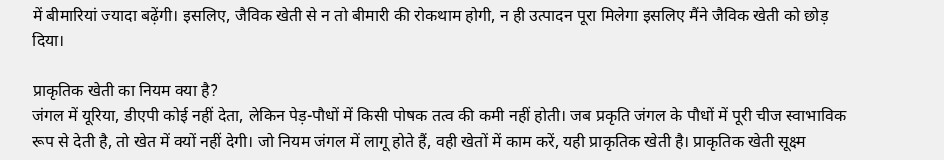में बीमारियां ज्यादा बढ़ेंगी। इसलिए, जैविक खेती से न तो बीमारी की रोकथाम होगी, न ही उत्पादन पूरा मिलेगा इसलिए मैंने जैविक खेती को छोड़ दिया।

प्राकृतिक खेती का नियम क्या है?
जंगल में यूरिया, डीएपी कोई नहीं देता, लेकिन पेड़-पौधों में किसी पोषक तत्व की कमी नहीं होती। जब प्रकृति जंगल के पौधों में पूरी चीज स्वाभाविक रूप से देती है, तो खेत में क्यों नहीं देगी। जो नियम जंगल में लागू होते हैं, वही खेतों में काम करें, यही प्राकृतिक खेती है। प्राकृतिक खेती सूक्ष्म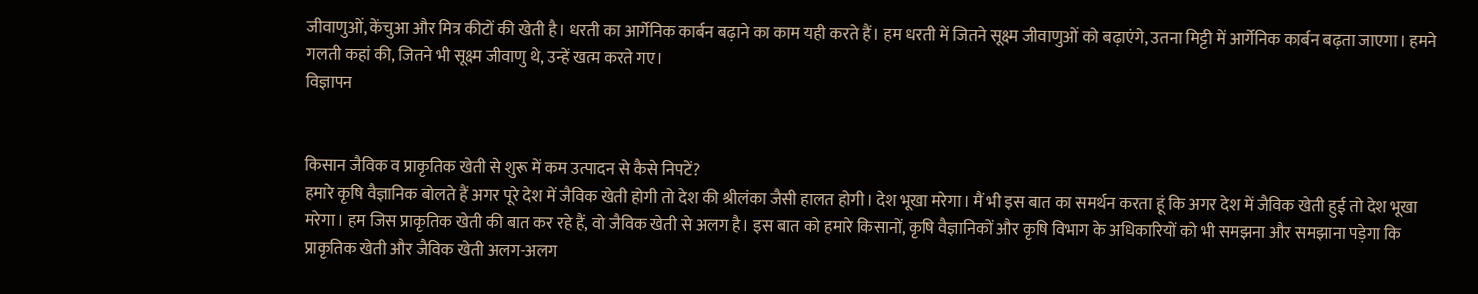जीवाणुओं, केंचुआ और मित्र कीटों की खेती है। धरती का आर्गेनिक कार्बन बढ़ाने का काम यही करते हैं। हम धरती में जितने सूक्ष्म जीवाणुओं को बढ़ाएंगे, उतना मिट्टी में आर्गेनिक कार्बन बढ़ता जाएगा। हमने गलती कहां की, जितने भी सूक्ष्म जीवाणु थे, उन्हें खत्म करते गए।
विज्ञापन


किसान जैविक व प्राकृतिक खेती से शुरू में कम उत्पादन से कैसे निपटें?
हमारे कृषि वैज्ञानिक बोलते हैं अगर पूरे देश में जैविक खेती होगी तो देश की श्रीलंका जैसी हालत होगी। देश भूखा मरेगा। मैं भी इस बात का समर्थन करता हूं कि अगर देश में जैविक खेती हुई तो देश भूखा मरेगा। हम जिस प्राकृतिक खेती की बात कर रहे हैं, वो जैविक खेती से अलग है। इस बात को हमारे किसानों, कृषि वैज्ञानिकों और कृषि विभाग के अधिकारियों को भी समझना और समझाना पड़ेगा कि प्राकृतिक खेती और जैविक खेती अलग-अलग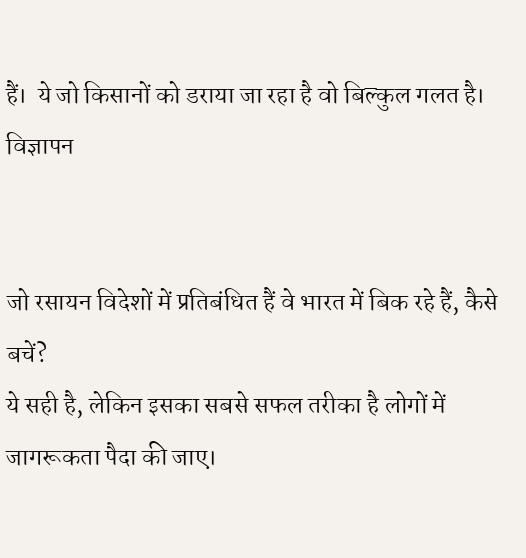हैं।  ये जो किसानों को डराया जा रहा है वो बिल्कुल गलत है।
विज्ञापन


जो रसायन विदेशों में प्रतिबंधित हैं वे भारत में बिक रहे हैं, कैसे बचें?
ये सही है, लेकिन इसका सबसे सफल तरीका है लोगों में जागरूकता पैदा की जाए।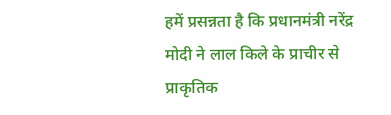हमें प्रसन्नता है कि प्रधानमंत्री नरेंद्र मोदी ने लाल किले के प्राचीर से प्राकृतिक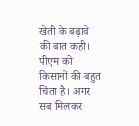खेती के बढ़ावे की बात कही। पीएम को किसानों की बहुत चिंता है। अगर सब मिलकर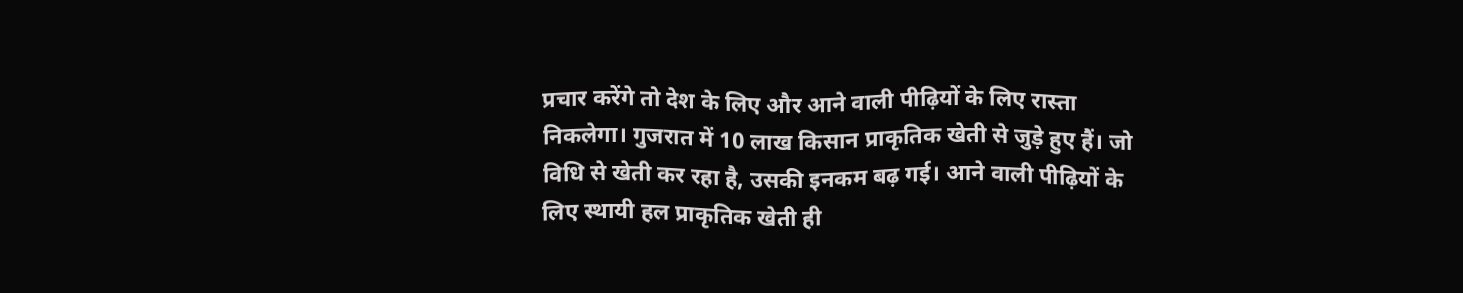प्रचार करेंगे तो देश के लिए और आने वाली पीढ़ियों के लिए रास्ता निकलेगा। गुजरात में 10 लाख किसान प्राकृतिक खेती से जुड़े हुए हैं। जो विधि से खेती कर रहा है, उसकी इनकम बढ़ गई। आने वाली पीढ़ियों के लिए स्थायी हल प्राकृतिक खेती ही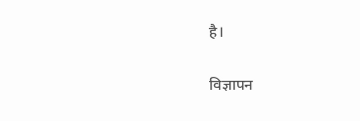है।

विज्ञापन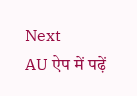Next
AU ऐप में पढ़ें